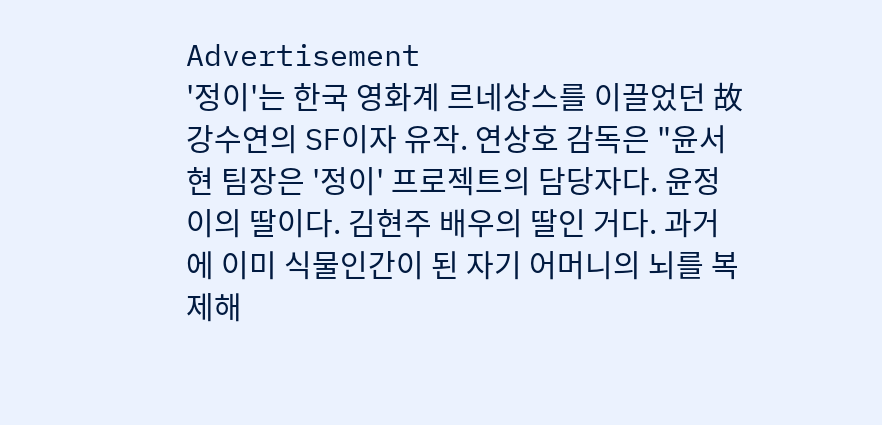Advertisement
'정이'는 한국 영화계 르네상스를 이끌었던 故강수연의 SF이자 유작. 연상호 감독은 "윤서현 팀장은 '정이' 프로젝트의 담당자다. 윤정이의 딸이다. 김현주 배우의 딸인 거다. 과거에 이미 식물인간이 된 자기 어머니의 뇌를 복제해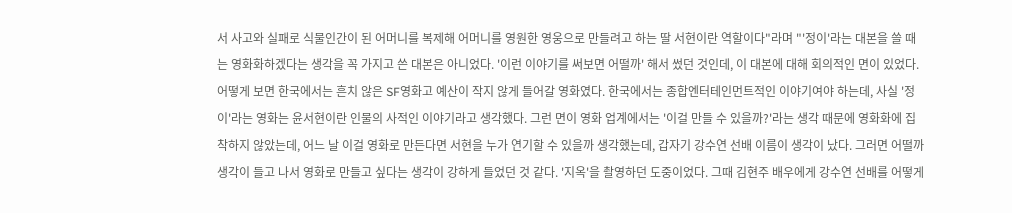서 사고와 실패로 식물인간이 된 어머니를 복제해 어머니를 영원한 영웅으로 만들려고 하는 딸 서현이란 역할이다"라며 "'정이'라는 대본을 쓸 때는 영화화하겠다는 생각을 꼭 가지고 쓴 대본은 아니었다. '이런 이야기를 써보면 어떨까' 해서 썼던 것인데, 이 대본에 대해 회의적인 면이 있었다. 어떻게 보면 한국에서는 흔치 않은 SF영화고 예산이 작지 않게 들어갈 영화였다. 한국에서는 종합엔터테인먼트적인 이야기여야 하는데, 사실 '정이'라는 영화는 윤서현이란 인물의 사적인 이야기라고 생각했다. 그런 면이 영화 업계에서는 '이걸 만들 수 있을까?'라는 생각 때문에 영화화에 집착하지 않았는데, 어느 날 이걸 영화로 만든다면 서현을 누가 연기할 수 있을까 생각했는데, 갑자기 강수연 선배 이름이 생각이 났다. 그러면 어떨까 생각이 들고 나서 영화로 만들고 싶다는 생각이 강하게 들었던 것 같다. '지옥'을 촬영하던 도중이었다. 그때 김현주 배우에게 강수연 선배를 어떻게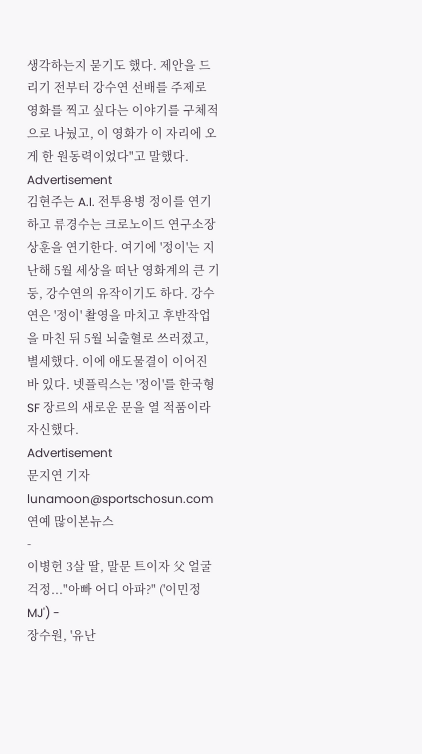생각하는지 묻기도 했다. 제안을 드리기 전부터 강수연 선배를 주제로 영화를 찍고 싶다는 이야기를 구체적으로 나눴고, 이 영화가 이 자리에 오게 한 원동력이었다"고 말했다.
Advertisement
김현주는 A.I. 전투용병 정이를 연기하고 류경수는 크로노이드 연구소장 상훈을 연기한다. 여기에 '정이'는 지난해 5월 세상을 떠난 영화계의 큰 기둥, 강수연의 유작이기도 하다. 강수연은 '정이' 촬영을 마치고 후반작업을 마친 뒤 5월 뇌출혈로 쓰러졌고, 별세했다. 이에 애도물결이 이어진 바 있다. 넷플릭스는 '정이'를 한국형 SF 장르의 새로운 문을 열 적품이라 자신했다.
Advertisement
문지연 기자 lunamoon@sportschosun.com
연예 많이본뉴스
-
이병헌 3살 딸, 말문 트이자 父 얼굴 걱정..."아빠 어디 아파?" ('이민정 MJ') -
장수원, '유난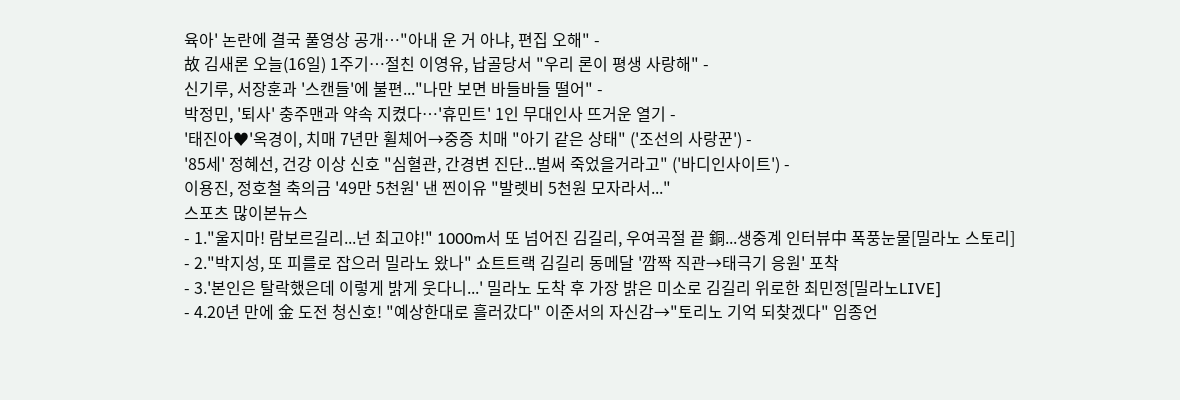육아' 논란에 결국 풀영상 공개…"아내 운 거 아냐, 편집 오해" -
故 김새론 오늘(16일) 1주기…절친 이영유, 납골당서 "우리 론이 평생 사랑해" -
신기루, 서장훈과 '스캔들'에 불편..."나만 보면 바들바들 떨어" -
박정민, '퇴사' 충주맨과 약속 지켰다…'휴민트' 1인 무대인사 뜨거운 열기 -
'태진아♥'옥경이, 치매 7년만 휠체어→중증 치매 "아기 같은 상태" ('조선의 사랑꾼') -
'85세' 정혜선, 건강 이상 신호 "심혈관, 간경변 진단...벌써 죽었을거라고" ('바디인사이트') -
이용진, 정호철 축의금 '49만 5천원' 낸 찐이유 "발렛비 5천원 모자라서..."
스포츠 많이본뉴스
- 1."울지마! 람보르길리...넌 최고야!" 1000m서 또 넘어진 김길리, 우여곡절 끝 銅...생중계 인터뷰中 폭풍눈물[밀라노 스토리]
- 2."박지성, 또 피를로 잡으러 밀라노 왔나" 쇼트트랙 김길리 동메달 '깜짝 직관→태극기 응원' 포착
- 3.'본인은 탈락했은데 이렇게 밝게 웃다니...' 밀라노 도착 후 가장 밝은 미소로 김길리 위로한 최민정[밀라노LIVE]
- 4.20년 만에 金 도전 청신호! "예상한대로 흘러갔다" 이준서의 자신감→"토리노 기억 되찾겠다" 임종언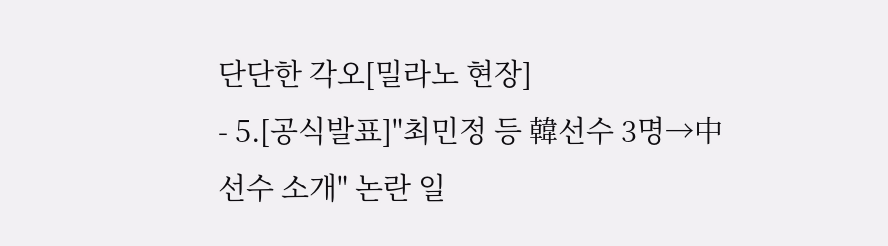단단한 각오[밀라노 현장]
- 5.[공식발표]"최민정 등 韓선수 3명→中선수 소개" 논란 일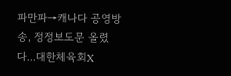파만파→캐나다 공영방송, 정정보도문 올렸다...대한체육회X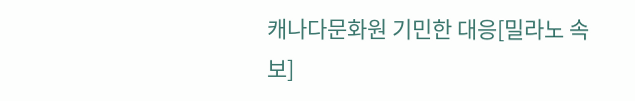캐나다문화원 기민한 대응[밀라노 속보]